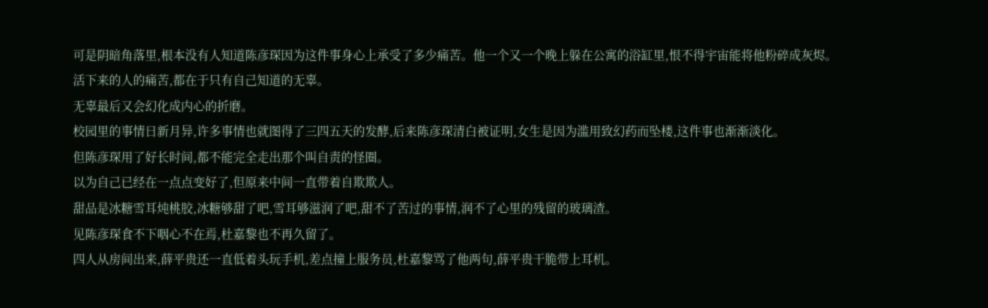可是阴暗角落里,根本没有人知道陈彦琛因为这件事身心上承受了多少痛苦。他一个又一个晚上躲在公寓的浴缸里,恨不得宇宙能将他粉碎成灰烬。
活下来的人的痛苦,都在于只有自己知道的无辜。
无辜最后又会幻化成内心的折磨。
校园里的事情日新月异,许多事情也就图得了三四五天的发酵,后来陈彦琛清白被证明,女生是因为滥用致幻药而坠楼,这件事也渐渐淡化。
但陈彦琛用了好长时间,都不能完全走出那个叫自责的怪圈。
以为自己已经在一点点变好了,但原来中间一直带着自欺欺人。
甜品是冰糖雪耳炖桃胶,冰糖够甜了吧,雪耳够滋润了吧,甜不了苦过的事情,润不了心里的残留的玻璃渣。
见陈彦琛食不下咽心不在焉,杜嘉黎也不再久留了。
四人从房间出来,薛平贵还一直低着头玩手机,差点撞上服务员,杜嘉黎骂了他两句,薛平贵干脆带上耳机。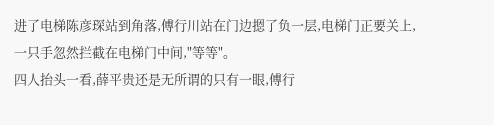进了电梯陈彦琛站到角落,傅行川站在门边摁了负一层,电梯门正要关上,一只手忽然拦截在电梯门中间,"等等"。
四人抬头一看,薛平贵还是无所谓的只有一眼,傅行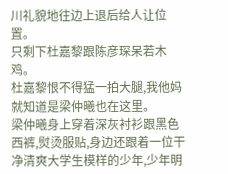川礼貌地往边上退后给人让位置。
只剩下杜嘉黎跟陈彦琛呆若木鸡。
杜嘉黎恨不得猛一拍大腿,我他妈就知道是梁仲曦也在这里。
梁仲曦身上穿着深灰衬衫跟黑色西裤,熨烫服贴,身边还跟着一位干净清爽大学生模样的少年,少年明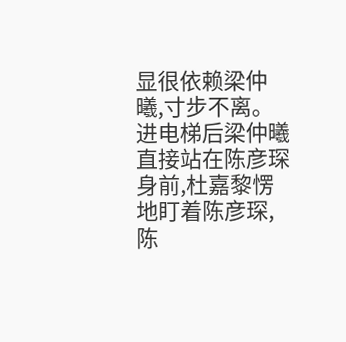显很依赖梁仲曦,寸步不离。
进电梯后梁仲曦直接站在陈彦琛身前,杜嘉黎愣地盯着陈彦琛,陈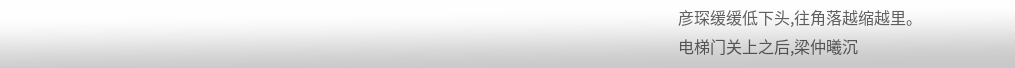彦琛缓缓低下头,往角落越缩越里。
电梯门关上之后,梁仲曦沉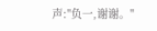声:"负一,谢谢。"